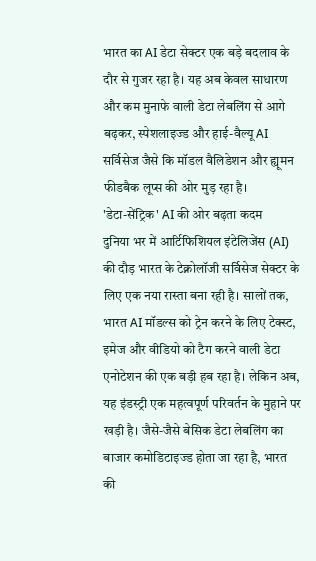भारत का AI डेटा सेक्टर एक बड़े बदलाव के दौर से गुजर रहा है। यह अब केवल साधारण और कम मुनाफे वाली डेटा लेबलिंग से आगे बढ़कर, स्पेशलाइज्ड और हाई-वैल्यू AI सर्विसेज जैसे कि मॉडल वैलिडेशन और ह्यूमन फीडबैक लूप्स की ओर मुड़ रहा है।
'डेटा-सेंट्रिक' AI की ओर बढ़ता कदम
दुनिया भर में आर्टिफिशियल इंटेलिजेंस (AI) की दौड़ भारत के टेक्नोलॉजी सर्विसेज सेक्टर के लिए एक नया रास्ता बना रही है। सालों तक, भारत AI मॉडल्स को ट्रेन करने के लिए टेक्स्ट, इमेज और वीडियो को टैग करने वाली डेटा एनोटेशन की एक बड़ी हब रहा है। लेकिन अब, यह इंडस्ट्री एक महत्वपूर्ण परिवर्तन के मुहाने पर खड़ी है। जैसे-जैसे बेसिक डेटा लेबलिंग का बाजार कमोडिटाइज्ड होता जा रहा है, भारत की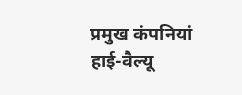प्रमुख कंपनियां हाई-वैल्यू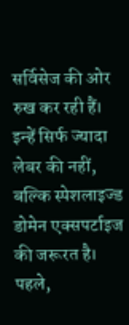सर्विसेज की ओर रुख कर रही हैं। इन्हें सिर्फ ज्यादा लेबर की नहीं, बल्कि स्पेशलाइज्ड डोमेन एक्सपर्टाइज की जरूरत है।
पहले,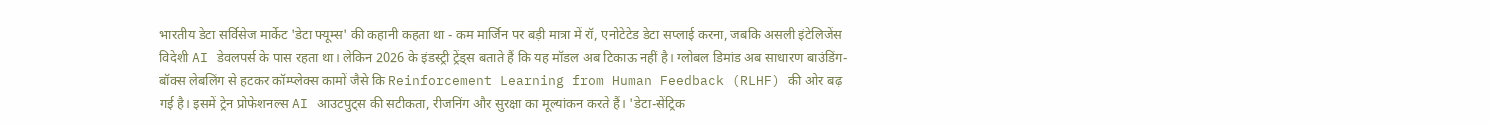भारतीय डेटा सर्विसेज मार्केट 'डेटा फ्यूम्स' की कहानी कहता था - कम मार्जिन पर बड़ी मात्रा में रॉ, एनोटेटेड डेटा सप्लाई करना, जबकि असली इंटेलिजेंस विदेशी AI डेवलपर्स के पास रहता था। लेकिन 2026 के इंडस्ट्री ट्रेंड्स बताते हैं कि यह मॉडल अब टिकाऊ नहीं है। ग्लोबल डिमांड अब साधारण बाउंडिंग-बॉक्स लेबलिंग से हटकर कॉम्प्लेक्स कामों जैसे कि Reinforcement Learning from Human Feedback (RLHF) की ओर बढ़ गई है। इसमें ट्रेन प्रोफेशनल्स AI आउटपुट्स की सटीकता, रीजनिंग और सुरक्षा का मूल्यांकन करते हैं। 'डेटा-सेंट्रिक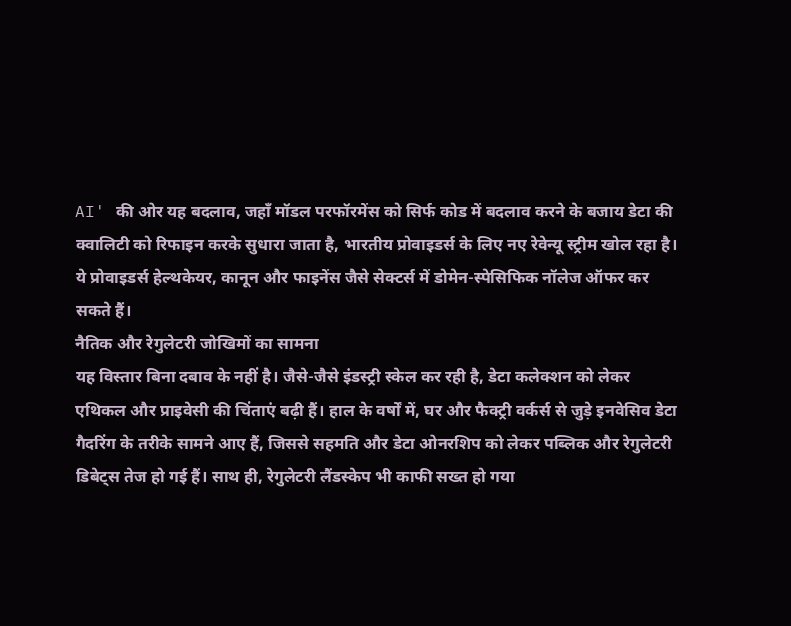AI' की ओर यह बदलाव, जहाँ मॉडल परफॉरमेंस को सिर्फ कोड में बदलाव करने के बजाय डेटा की क्वालिटी को रिफाइन करके सुधारा जाता है, भारतीय प्रोवाइडर्स के लिए नए रेवेन्यू स्ट्रीम खोल रहा है। ये प्रोवाइडर्स हेल्थकेयर, कानून और फाइनेंस जैसे सेक्टर्स में डोमेन-स्पेसिफिक नॉलेज ऑफर कर सकते हैं।
नैतिक और रेगुलेटरी जोखिमों का सामना
यह विस्तार बिना दबाव के नहीं है। जैसे-जैसे इंडस्ट्री स्केल कर रही है, डेटा कलेक्शन को लेकर एथिकल और प्राइवेसी की चिंताएं बढ़ी हैं। हाल के वर्षों में, घर और फैक्ट्री वर्कर्स से जुड़े इनवेसिव डेटा गैदरिंग के तरीके सामने आए हैं, जिससे सहमति और डेटा ओनरशिप को लेकर पब्लिक और रेगुलेटरी डिबेट्स तेज हो गई हैं। साथ ही, रेगुलेटरी लैंडस्केप भी काफी सख्त हो गया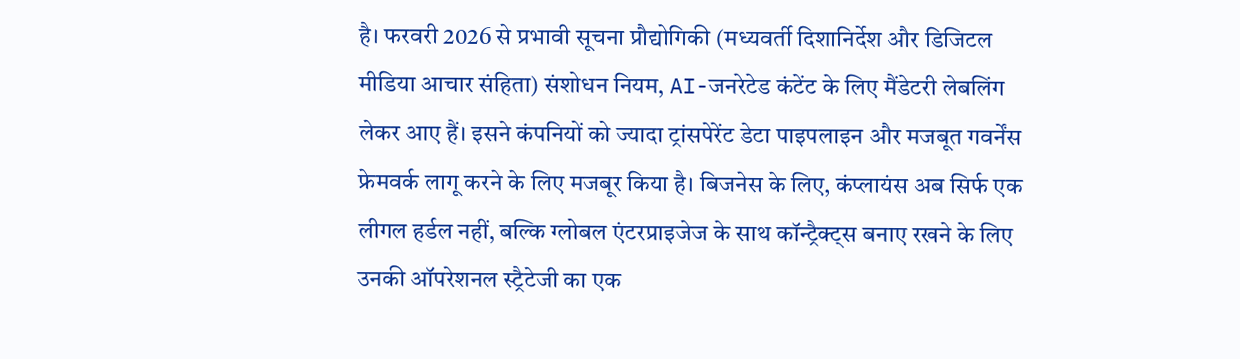है। फरवरी 2026 से प्रभावी सूचना प्रौद्योगिकी (मध्यवर्ती दिशानिर्देश और डिजिटल मीडिया आचार संहिता) संशोधन नियम, AI-जनरेटेड कंटेंट के लिए मैंडेटरी लेबलिंग लेकर आए हैं। इसने कंपनियों को ज्यादा ट्रांसपेरेंट डेटा पाइपलाइन और मजबूत गवर्नेंस फ्रेमवर्क लागू करने के लिए मजबूर किया है। बिजनेस के लिए, कंप्लायंस अब सिर्फ एक लीगल हर्डल नहीं, बल्कि ग्लोबल एंटरप्राइजेज के साथ कॉन्ट्रैक्ट्स बनाए रखने के लिए उनकी ऑपरेशनल स्ट्रैटेजी का एक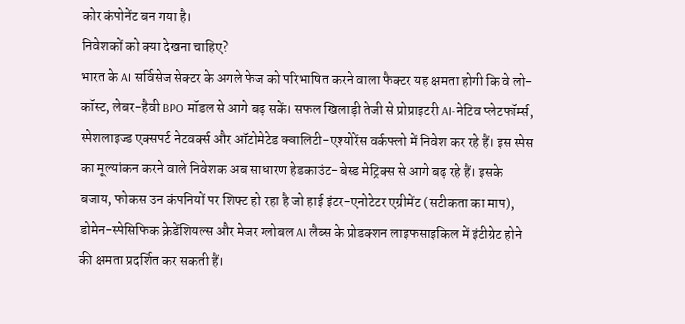कोर कंपोनेंट बन गया है।
निवेशकों को क्या देखना चाहिए?
भारत के AI सर्विसेज सेक्टर के अगले फेज को परिभाषित करने वाला फैक्टर यह क्षमता होगी कि वे लो-कॉस्ट, लेबर-हैवी BPO मॉडल से आगे बढ़ सकें। सफल खिलाड़ी तेजी से प्रोप्राइटरी AI-नेटिव प्लेटफॉर्म्स, स्पेशलाइज्ड एक्सपर्ट नेटवर्क्स और ऑटोमेटेड क्वालिटी-एश्योरेंस वर्कफ्लो में निवेश कर रहे हैं। इस स्पेस का मूल्यांकन करने वाले निवेशक अब साधारण हेडकाउंट-बेस्ड मेट्रिक्स से आगे बढ़ रहे हैं। इसके बजाय, फोकस उन कंपनियों पर शिफ्ट हो रहा है जो हाई इंटर-एनोटेटर एग्रीमेंट (सटीकता का माप), डोमेन-स्पेसिफिक क्रेडेंशियल्स और मेजर ग्लोबल AI लैब्स के प्रोडक्शन लाइफसाइकिल में इंटीग्रेट होने की क्षमता प्रदर्शित कर सकती हैं।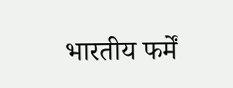भारतीय फर्में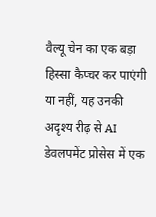वैल्यू चेन का एक बड़ा हिस्सा कैप्चर कर पाएंगी या नहीं, यह उनकी अदृश्य रीढ़ से AI डेवलपमेंट प्रोसेस में एक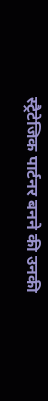स्ट्रैटेजिक पार्टनर बनने की उनकी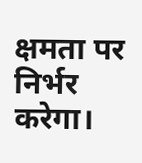क्षमता पर निर्भर करेगा।